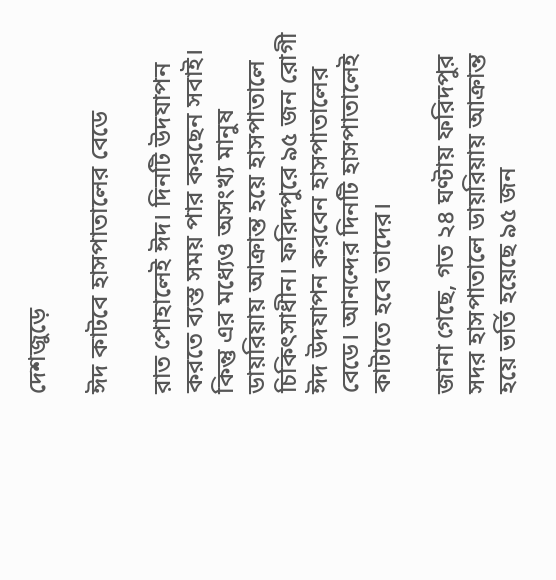দেশজুড়ে

ঈদ কাটবে হাসপাতালের বেডে

রাত পোহালেই ঈদ। দিনটি উদযাপন করতে ব্যস্ত সময় পার করছেন সবাই। কিন্তু এর মধ্যেও অসংখ্য মানুষ ডায়রিয়ায় আক্রান্ত হয়ে হাসপাতালে চিকিৎসাধীন। ফরিদপুরে ৯৫ জন রোগী ঈদ উদযাপন করবেন হাসপাতালের বেডে। আনন্দের দিনটি হাসপাতালেই কাটাতে হবে তাদের।

জানা গেছে, গত ২৪ ঘণ্টায় ফরিদপুর সদর হাসপাতালে ডায়রিয়ায় আক্রান্ত হয়ে ভর্তি হয়েছে ৯৫ জন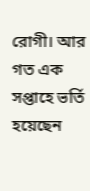রোগী। আর গত এক সপ্তাহে ভর্তি হয়েছেন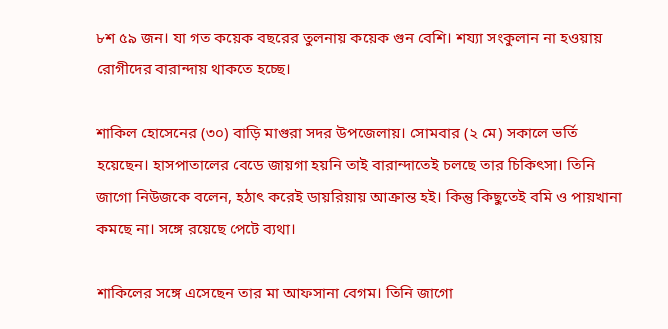৮শ ৫৯ জন। যা গত কয়েক বছরের তুলনায় কয়েক গুন বেশি। শয্যা সংকুলান না হওয়ায় রোগীদের বারান্দায় থাকতে হচ্ছে।

শাকিল হোসেনের (৩০) বাড়ি মাগুরা সদর উপজেলায়। সোমবার (২ মে) সকালে ভর্তি হয়েছেন। হাসপাতালের বেডে জায়গা হয়নি তাই বারান্দাতেই চলছে তার চিকিৎসা। তিনি জাগো নিউজকে বলেন, হঠাৎ করেই ডায়রিয়ায় আক্রান্ত হই। কিন্তু কিছুতেই বমি ও পায়খানা কমছে না। সঙ্গে রয়েছে পেটে ব্যথা।

শাকিলের সঙ্গে এসেছেন তার মা আফসানা বেগম। তিনি জাগো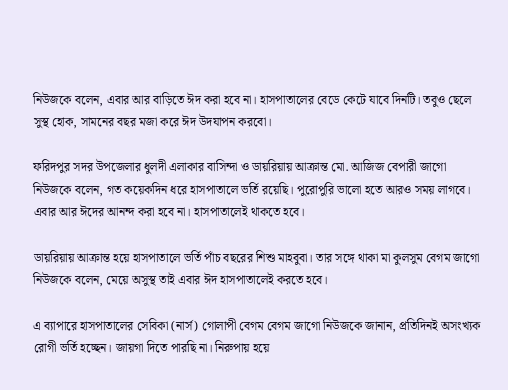নিউজকে বলেন, এবার আর বাড়িতে ঈদ করা হবে না। হাসপাতালের বেডে কেটে যাবে দিনটি। তবুও ছেলে সুস্থ হোক, সামনের বছর মজা করে ঈদ উদযাপন করবো।

ফরিদপুর সদর উপজেলার ধুলদী এলাকার বাসিন্দা ও ডায়রিয়ায় আক্রান্ত মো. আজিজ বেপারী জাগো নিউজকে বলেন, গত কয়েকদিন ধরে হাসপাতালে ভর্তি রয়েছি। পুরোপুরি ভালো হতে আরও সময় লাগবে। এবার আর ঈদের আনন্দ করা হবে না। হাসপাতালেই থাকতে হবে।

ডায়রিয়ায় আক্রান্ত হয়ে হাসপাতালে ভর্তি পাঁচ বছরের শিশু মাহবুবা। তার সঙ্গে থাকা মা কুলসুম বেগম জাগো নিউজকে বলেন, মেয়ে অসুস্থ তাই এবার ঈদ হাসপাতালেই করতে হবে।

এ ব্যাপারে হাসপাতালের সেবিকা (নার্স) গোলাপী বেগম বেগম জাগো নিউজকে জানান, প্রতিদিনই অসংখ্যক রোগী ভর্তি হচ্ছেন। জায়গা দিতে পারছি না। নিরুপায় হয়ে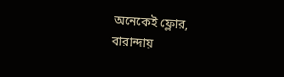অনেকেই ফ্লোর, বারান্দায়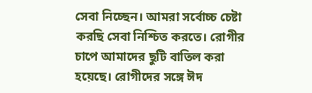সেবা নিচ্ছেন। আমরা সর্বোচ্চ চেষ্টা করছি সেবা নিশ্চিত করতে। রোগীর চাপে আমাদের ছুটি বাতিল করা হয়েছে। রোগীদের সঙ্গে ঈদ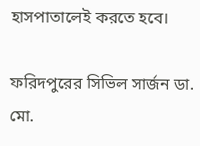হাসপাতালেই করতে হবে।

ফরিদপুরের সিভিল সার্জন ডা. মো.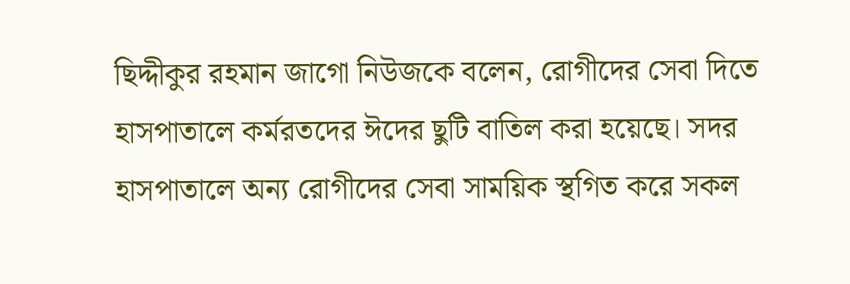ছিদ্দীকুর রহমান জাগো নিউজকে বলেন, রোগীদের সেবা দিতে হাসপাতালে কর্মরতদের ঈদের ছুটি বাতিল করা হয়েছে। সদর হাসপাতালে অন্য রোগীদের সেবা সাময়িক স্থগিত করে সকল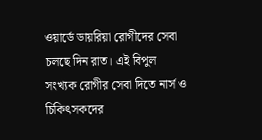ওয়ার্ডে ডায়রিয়া রোগীদের সেবা চলছে দিন রাত। এই বিপুল সংখ্যক রোগীর সেবা দিতে নার্স ও চিকিৎসকদের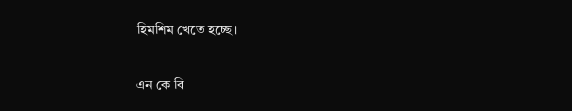হিমশিম খেতে হচ্ছে।

এন কে বি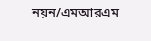নয়ন/এমআরএম